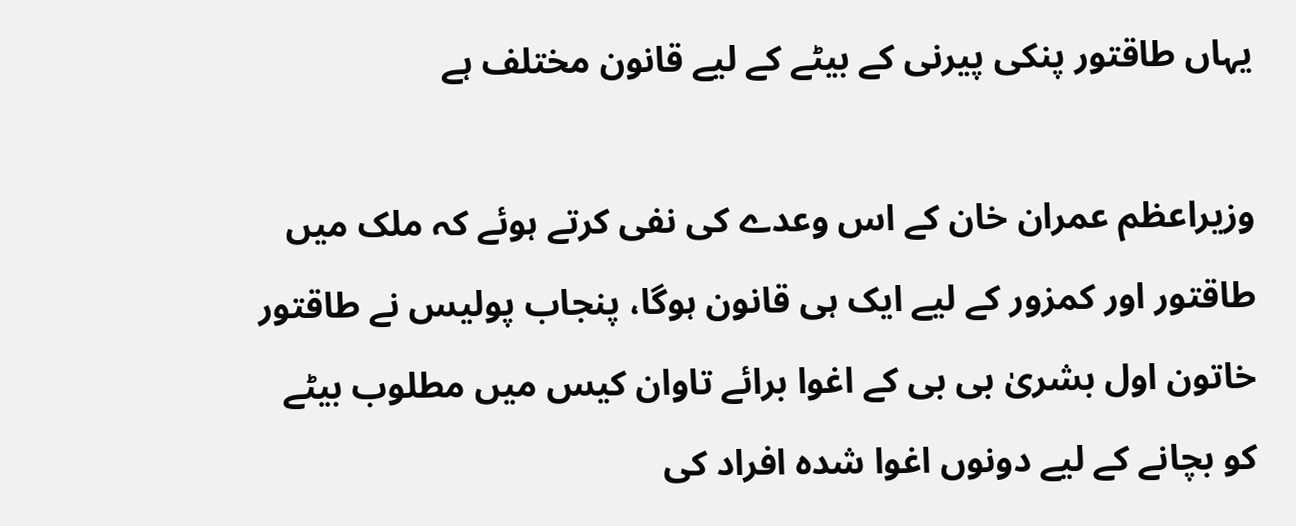یہاں طاقتور پنکی پیرنی کے بیٹے کے لیے قانون مختلف ہے

وزیراعظم عمران خان کے اس وعدے کی نفی کرتے ہوئے کہ ملک میں طاقتور اور کمزور کے لیے ایک ہی قانون ہوگا، پنجاب پولیس نے طاقتور خاتون اول بشریٰ بی بی کے اغوا برائے تاوان کیس میں مطلوب بیٹے کو بچانے کے لیے دونوں اغوا شدہ افراد کی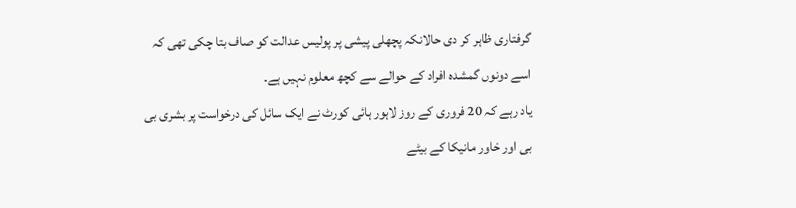گرفتاری ظاہر کر دی حالانکہ پچھلی پیشی پر پولیس عدالت کو صاف بتا چکی تھی کہ اسے دونوں گمشدہ افراد کے حوالے سے کچھ معلوم نہیں ہے۔
یاد رہے کہ 20 فروری کے روز لاہور ہائی کورٹ نے ایک سائل کی درخواست پر بشری بی بی اور خاور مانیکا کے بیٹے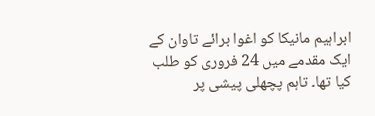ابراہیم مانیکا کو اغوا برائے تاوان کے ایک مقدمے میں 24 فروری کو طلب کیا تھا۔ تاہم پچھلی پیشی پر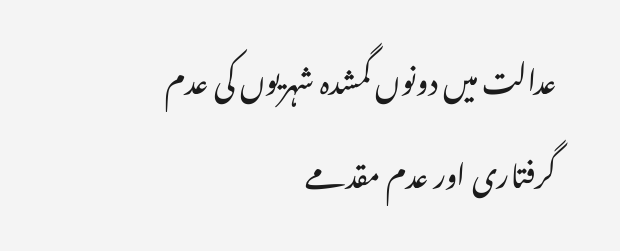عدالت میں دونوں گمشدہ شہریوں کی عدم گرفتاری اور عدم مقدمے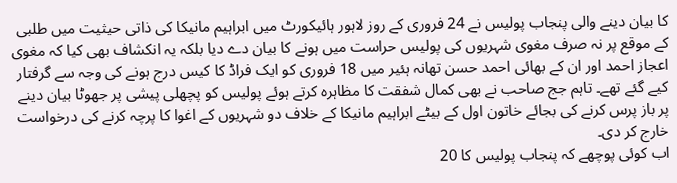کا بیان دینے والی پنجاب پولیس نے 24 فروری کے روز لاہور ہائیکورٹ میں ابراہیم مانیکا کی ذاتی حیثیت میں طلبی کے موقع پر نہ صرف مغوی شہریوں کی پولیس حراست میں ہونے کا بیان دے دیا بلکہ یہ انکشاف بھی کیا کہ مغوی اعجاز احمد اور ان کے بھائی احمد حسن تھانہ ہئیر میں 18 فروری کو ایک فراڈ کا کیس درج ہونے کی وجہ سے گرفتار کیے گئے تھے۔ تاہم جج صاحب نے بھی کمال شفقت کا مظاہرہ کرتے ہوئے پولیس کو پچھلی پیشی پر جھوٹا بیان دینے پر باز پرس کرنے کی بجائے خاتون اول کے بیٹے ابراہیم مانیکا کے خلاف دو شہریوں کے اغوا کا پرچہ کرنے کی درخواست خارج کر دی۔
اب کوئی پوچھے کہ پنجاب پولیس کا 20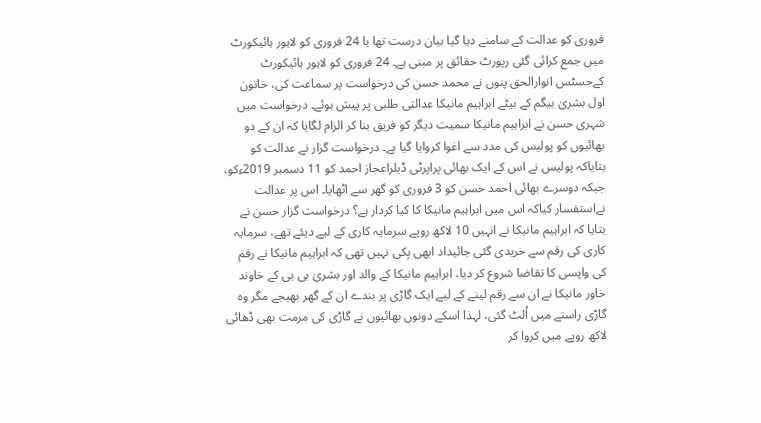فروری کو عدالت کے سامنے دیا گیا بیان درست تھا یا 24 فروری کو لاہور ہائیکورٹ میں جمع کرائی گئی رپورٹ حقائق پر مبنی ہے۔ 24 فروری کو لاہور ہائیکورٹ کےجسٹس انوارالحق پنوں نے محمد حسن کی درخواست پر سماعت کی، خاتون اول بشریٰ بیگم کے بیٹے ابراہیم مانیکا عدالتی طلبی پر پیش ہوئے۔ درخواست میں شہری حسن نے ابراہیم مانیکا سمیت دیگر کو فریق بنا کر الزام لگایا کہ ان کے دو بھائیوں کو پولیس کی مدد سے اغوا کروایا گیا ہے۔ درخواست گزار نے عدالت کو بتایاکہ پولیس نے اس کے ایک بھائی پراپرٹی ڈیلراعجاز احمد کو 11 دسمبر 2019ءکو، جبکہ دوسرے بھائی احمد حسن کو 3 فروری کو گھر سے اٹھایا۔ اس پر عدالت نےاستفسار کیاکہ اس میں ابراہیم مانیکا کا کیا کردار ہے؟ درخواست گزار حسن نے بتایا کہ ابراہیم مانیکا نے انہیں 10 لاکھ روپے سرمایہ کاری کے لیے دیئے تھے، سرمایہ کاری کی رقم سے خریدی گئی جائیداد ابھی بِکی نہیں تھی کہ ابراہیم مانیکا نے رقم کی واپسی کا تقاضا شروع کر دیا، ابراہیم مانیکا کے والد اور بشریٰ بی بی کے خاوند خاور مانیکا نے ان سے رقم لینے کے لیے ایک گاڑی پر بندے ان کے گھر بھیجے مگر وہ گاڑی راستے میں اُلٹ گئی، لہذا اسکے دونوں بھائیوں نے گاڑی کی مرمت بھی ڈھائی لاکھ روپے میں کروا کر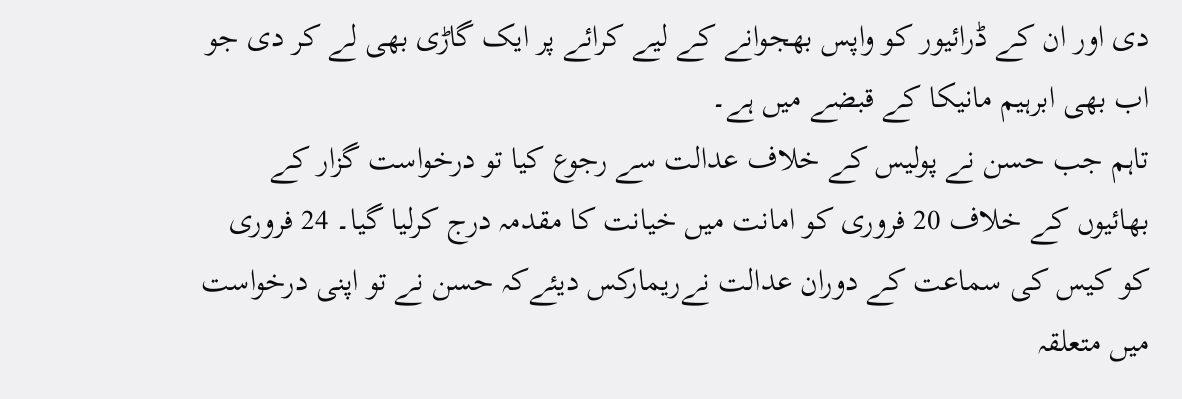دی اور ان کے ڈرائیور کو واپس بھجوانے کے لیے کرائے پر ایک گاڑی بھی لے کر دی جو اب بھی ابرہیم مانیکا کے قبضے میں ہے۔
تاہم جب حسن نے پولیس کے خلاف عدالت سے رجوع کیا تو درخواست گزار کے بھائیوں کے خلاف 20 فروری کو امانت میں خیانت کا مقدمہ درج کرلیا گیا۔ 24 فروری کو کیس کی سماعت کے دوران عدالت نےریمارکس دیئےکہ حسن نے تو اپنی درخواست میں متعلقہ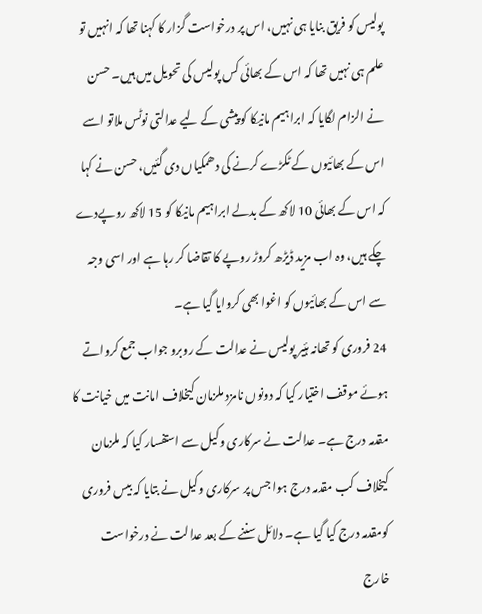پولیس کو فریق بنایا ہی نہیں، اس پر درخواست گزار کا کہنا تھا کہ انہیں تو علم ہی نہیں تھا کہ اس کے بھائی کس پولیس کی تحویل میں ہیں۔ حسن نے الزام لگایا کہ ابراہیم مانیکا کو پیشی کے لیے عدالتی نوٹس ملاتو اسے اس کے بھائیوں کے ٹکڑے کرنے کی دھمکیاں دی گئیں، حسن نے کہا کہ اس کے بھائی 10 لاکھ کے بدلے ابراہیم مانیکا کو 15 لاکھ روپےدے چکے ہیں، وہ اب مزید ڈیڑھ کروڑ روپے کا تقاضا کر رہا ہے اور اسی وجہ سے اس کے بھائیوں کو اغوا بھی کروایا گیا ہے۔
24 فروری کو تھانہ ہئیر پولیس نے عدالت کے روبرو جواب جمع کرواتے ہوئے موقف اختیار کیا کہ دونوں نامزد ملزمان کیخلاف امانت میں خیانت کا مقدمہ درج ہے۔ عدالت نے سرکاری وکیل سے استفسار کیا کہ ملزمان کیخلاف کب مقدمہ درج ہوا جس پر سرکاری وکیل نے بتایا کہ بیس فروری کومقدمہ درج کیا گیا ہے۔ دلائل سننے کے بعد عدالت نے درخواست خارج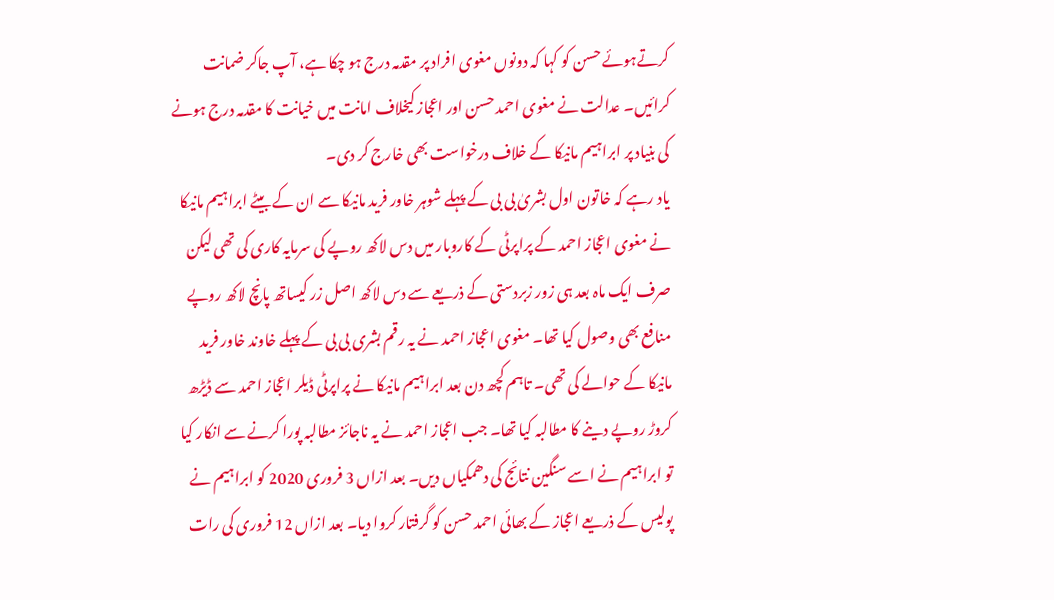کرتےہوئے حسن کو کہا کہ دونوں مغوی افراد پر مقدمہ درج ہو چکا ہے، آپ جاکر ضمانت کرائیں۔ عدالت نے مغوی احمد حسن اور اعجاز کیخلاف امانت میں خیانت کا مقدمہ درج ہونے کی بنیاد پر ابراہیم مانیکا کے خلاف درخواست بھی خارج کر دی۔
یاد رہے کہ خاتون اول بشریٰ بی بی کے پہلے شوہر خاور فرید مانیکا سے ان کے بیٹے ابراہیم مانیکا نے مغوی اعجاز احمد کے پراپرٹی کے کاروبار میں دس لاکھ روپے کی سرمایہ کاری کی تھی لیکن صرف ایک ماہ بعد ہی زور زبردستی کے ذریعے سے دس لاکھ اصل زر کیساتھ پانچ لاکھ روپے منافع بھی وصول کیا تھا۔ مغوی اعجاز احمد نے یہ رقم بشری بی بی کے پہلے خاوند خاور فرید مانیکا کے حوالے کی تھی۔ تاہم کچھ دن بعد ابراہیم مانیکا نے پراپرٹی ڈیلر اعجاز احمد سے ڈیڑھ کروڑ روپے دینے کا مطالبہ کیا تھا۔ جب اعجاز احمد نے یہ ناجائز مطالبہ پورا کرنے سے انکار کیا تو ابراہیم نے اسے سنگین نتائج کی دھمکیاں دیں۔ بعد ازاں 3 فروری 2020 کو ابراہیم نے پولیس کے ذریعے اعجاز کے بھائی احمد حسن کو گرفتار کروا دیا۔ بعد ازاں 12 فروری کی رات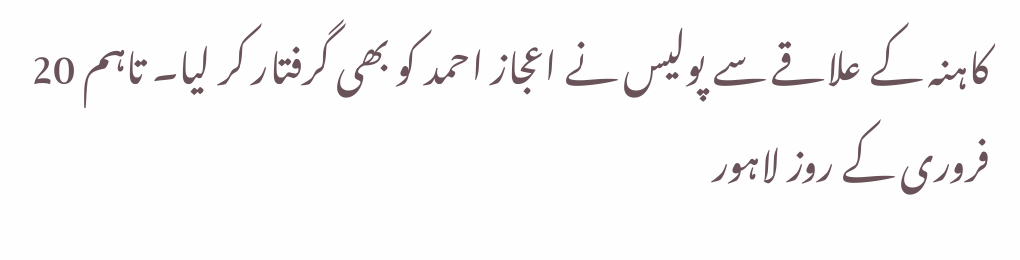کاہنہ کے علاقے سے پولیس نے اعجاز احمد کو بھی گرفتار کر لیا۔ تاہم 20 فروری کے روز لاہور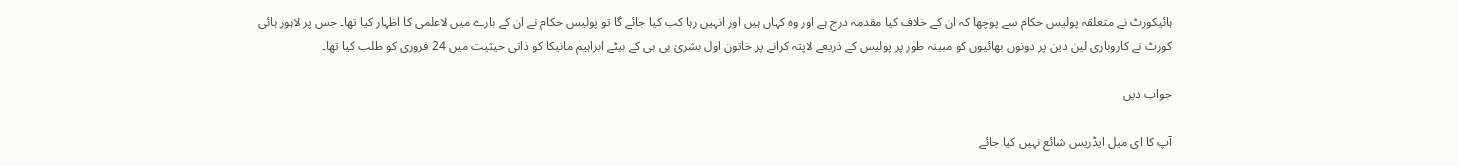ہائیکورٹ نے متعلقہ پولیس حکام سے پوچھا کہ ان کے خلاف کیا مقدمہ درج ہے اور وہ کہاں ہیں اور انہیں رہا کب کیا جائے گا تو پولیس حکام نے ان کے بارے میں لاعلمی کا اظہار کیا تھا۔ جس پر لاہور ہائی کورٹ نے کاروباری لین دین پر دونوں بھائیوں کو مبینہ طور پر پولیس کے ذریعے لاپتہ کرانے پر خاتون اول بشریٰ بی بی کے بیٹے ابراہیم مانیکا کو ذاتی حیثیت میں 24 فروری کو طلب کیا تھا۔

جواب دیں

آپ کا ای میل ایڈریس شائع نہیں کیا جائے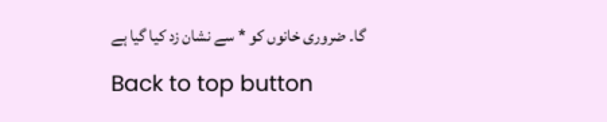گا۔ ضروری خانوں کو * سے نشان زد کیا گیا ہے

Back to top button